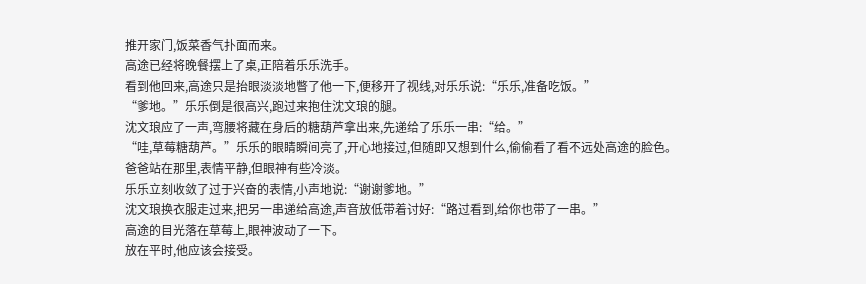推开家门,饭菜香气扑面而来。
高途已经将晚餐摆上了桌,正陪着乐乐洗手。
看到他回来,高途只是抬眼淡淡地瞥了他一下,便移开了视线,对乐乐说:“乐乐,准备吃饭。”
“爹地。”乐乐倒是很高兴,跑过来抱住沈文琅的腿。
沈文琅应了一声,弯腰将藏在身后的糖葫芦拿出来,先递给了乐乐一串:“给。”
“哇,草莓糖葫芦。”乐乐的眼睛瞬间亮了,开心地接过,但随即又想到什么,偷偷看了看不远处高途的脸色。
爸爸站在那里,表情平静,但眼神有些冷淡。
乐乐立刻收敛了过于兴奋的表情,小声地说:“谢谢爹地。”
沈文琅换衣服走过来,把另一串递给高途,声音放低带着讨好:“路过看到,给你也带了一串。”
高途的目光落在草莓上,眼神波动了一下。
放在平时,他应该会接受。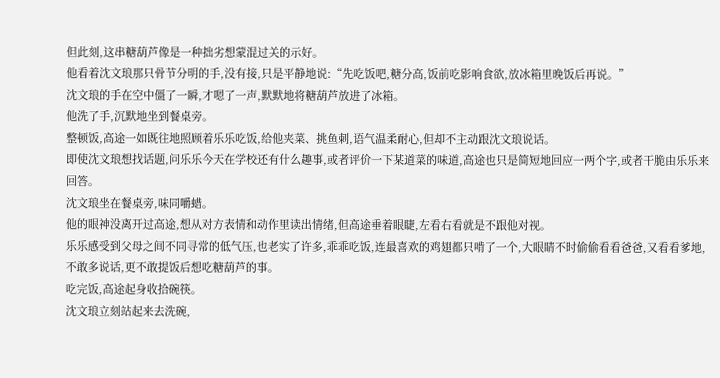但此刻,这串糖葫芦像是一种拙劣想蒙混过关的示好。
他看着沈文琅那只骨节分明的手,没有接,只是平静地说:“先吃饭吧,糖分高,饭前吃影响食欲,放冰箱里晚饭后再说。”
沈文琅的手在空中僵了一瞬,才嗯了一声,默默地将糖葫芦放进了冰箱。
他洗了手,沉默地坐到餐桌旁。
整顿饭,高途一如既往地照顾着乐乐吃饭,给他夹菜、挑鱼刺,语气温柔耐心,但却不主动跟沈文琅说话。
即使沈文琅想找话题,问乐乐今天在学校还有什么趣事,或者评价一下某道菜的味道,高途也只是简短地回应一两个字,或者干脆由乐乐来回答。
沈文琅坐在餐桌旁,味同嚼蜡。
他的眼神没离开过高途,想从对方表情和动作里读出情绪,但高途垂着眼睫,左看右看就是不跟他对视。
乐乐感受到父母之间不同寻常的低气压,也老实了许多,乖乖吃饭,连最喜欢的鸡翅都只啃了一个,大眼睛不时偷偷看看爸爸,又看看爹地,不敢多说话,更不敢提饭后想吃糖葫芦的事。
吃完饭,高途起身收拾碗筷。
沈文琅立刻站起来去洗碗,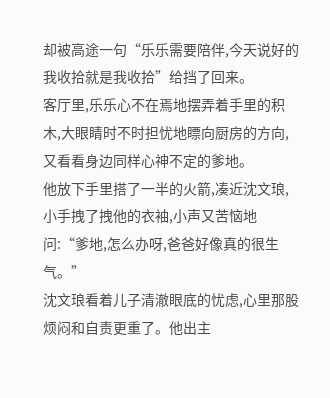却被高途一句“乐乐需要陪伴,今天说好的我收拾就是我收拾”给挡了回来。
客厅里,乐乐心不在焉地摆弄着手里的积木,大眼睛时不时担忧地瞟向厨房的方向,又看看身边同样心神不定的爹地。
他放下手里搭了一半的火箭,凑近沈文琅,小手拽了拽他的衣袖,小声又苦恼地问:“爹地,怎么办呀,爸爸好像真的很生气。”
沈文琅看着儿子清澈眼底的忧虑,心里那股烦闷和自责更重了。他出主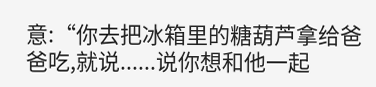意:“你去把冰箱里的糖葫芦拿给爸爸吃,就说......说你想和他一起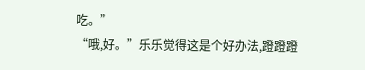吃。”
“哦,好。”乐乐觉得这是个好办法,蹬蹬蹬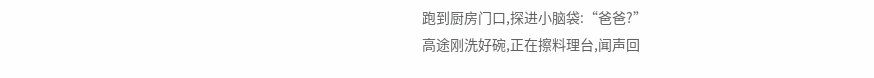跑到厨房门口,探进小脑袋:“爸爸?”
高途刚洗好碗,正在擦料理台,闻声回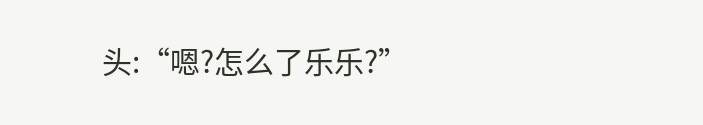头:“嗯?怎么了乐乐?”